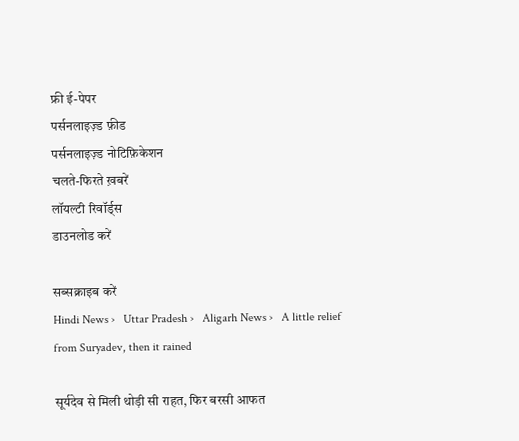फ्री ई-पेपर
पर्सनलाइज़्ड फ़ीड
पर्सनलाइज़्ड नोटिफ़िकेशन
चलते-फिरते ख़बरें
लॉयल्टी रिवॉर्ड्स
डाउनलोड करें

सब्सक्राइब करें
Hindi News ›   Uttar Pradesh ›   Aligarh News ›   A little relief from Suryadev, then it rained

सूर्यदेव से मिली थोड़ी सी राहत, फिर बरसी आफत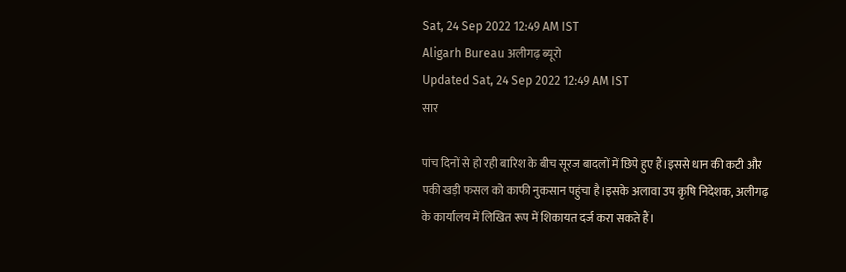Sat, 24 Sep 2022 12:49 AM IST
Aligarh Bureau अलीगढ़ ब्यूरो
Updated Sat, 24 Sep 2022 12:49 AM IST
सार

पांच दिनों से हो रही बारिश के बीच सूरज बादलों में छिपे हुए हैं।इससे धान की कटी और पकी खड़ी फसल को काफी नुकसान पहुंचा है।इसके अलावा उप कृषि निदेशक, अलीगढ़ के कार्यालय में लिखित रूप में शिकायत दर्ज करा सकते हैं।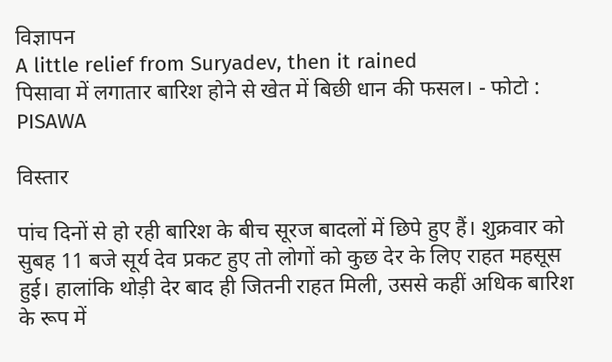विज्ञापन
A little relief from Suryadev, then it rained
पिसावा में लगातार बारिश होने से खेत में बिछी धान की फसल। - फोटो : PISAWA

विस्तार

पांच दिनों से हो रही बारिश के बीच सूरज बादलों में छिपे हुए हैं। शुक्रवार को सुबह 11 बजे सूर्य देव प्रकट हुए तो लोगों को कुछ देर के लिए राहत महसूस हुई। हालांकि थोड़ी देर बाद ही जितनी राहत मिली, उससे कहीं अधिक बारिश के रूप में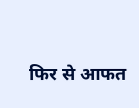फिर से आफत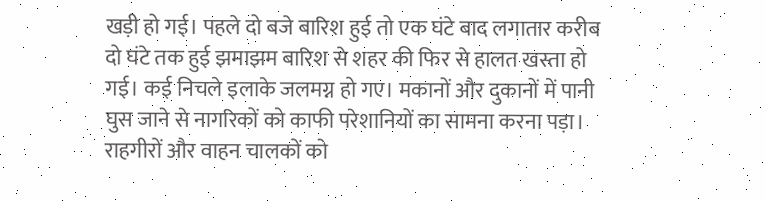खड़ी हो गई। पहले दो बजे बारिश हुई तो एक घंटे बाद लगातार करीब दो घंटे तक हुई झमाझम बारिश से शहर की फिर से हालत खस्ता हो गई। कई निचले इलाके जलमग्न हो गए। मकानों और दुकानों में पानी घुस जाने से नागरिकों को काफी परेशानियों का सामना करना पड़ा। राहगीरों और वाहन चालकों को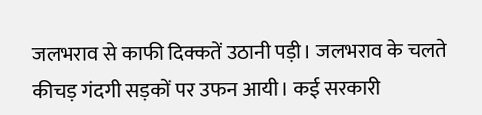जलभराव से काफी दिक्कतें उठानी पड़ी। जलभराव के चलते कीचड़ गंदगी सड़कों पर उफन आयी। कई सरकारी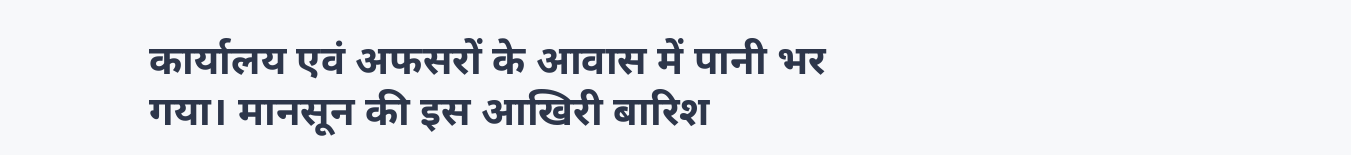कार्यालय एवं अफसरों के आवास में पानी भर गया। मानसून की इस आखिरी बारिश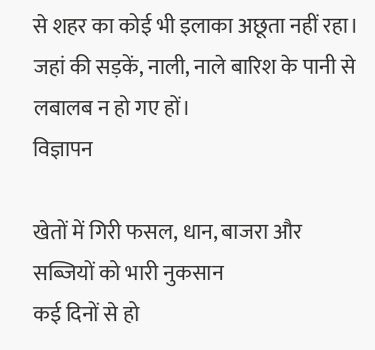से शहर का कोई भी इलाका अछूता नहीं रहा। जहां की सड़कें, नाली, नाले बारिश के पानी से लबालब न हो गए हों।
विज्ञापन

खेतों में गिरी फसल, धान, बाजरा और सब्जियों को भारी नुकसान
कई दिनों से हो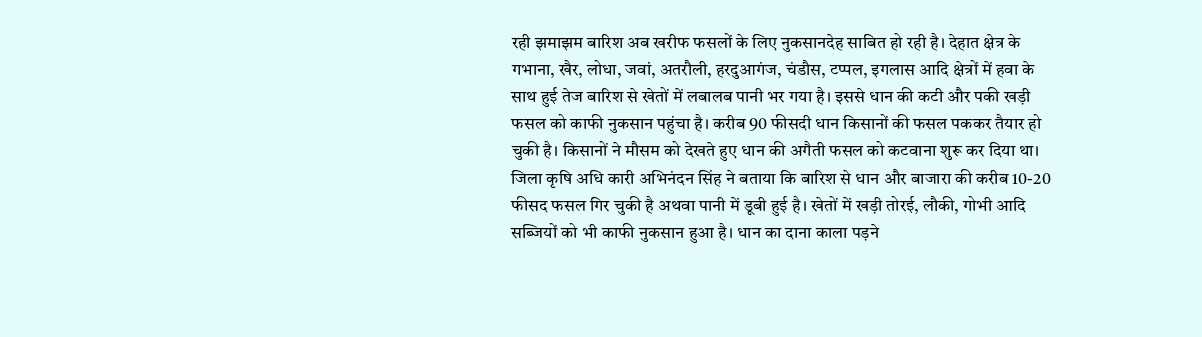रही झमाझम बारिश अब खरीफ फसलों के लिए नुकसानदेह साबित हो रही है। देहात क्षेत्र के गभाना, खैर, लोधा, जवां, अतरौली, हरदुआगंज, चंडौस, टप्पल, इगलास आदि क्षेत्रों में हवा के साथ हुई तेज बारिश से खेतों में लबालब पानी भर गया है। इससे धान की कटी और पकी खड़ी फसल को काफी नुकसान पहुंचा है। करीब 90 फीसदी धान किसानों की फसल पककर तैयार हो चुकी है। किसानों ने मौसम को देखते हुए धान की अगैती फसल को कटवाना शुरू कर दिया था। जिला कृषि अधि कारी अभिनंदन सिंह ने बताया कि बारिश से धान और बाजारा की करीब 10-20 फीसद फसल गिर चुकी है अथवा पानी में डूबी हुई है। खेतों में खड़ी तोरई, लौकी, गोभी आदि सब्जियों को भी काफी नुकसान हुआ है। धान का दाना काला पड़ने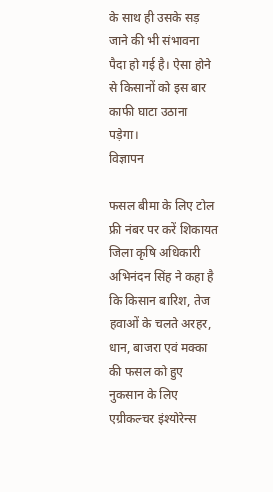के साथ ही उसके सड़ जाने की भी संभावना पैदा हो गई है। ऐसा होने से किसानों को इस बार काफी घाटा उठाना पड़ेगा।
विज्ञापन

फसल बीमा के लिए टोल फ्री नंबर पर करें शिकायत
जिला कृषि अधिकारी अभिनंदन सिंह ने कहा है कि किसान बारिश, तेज हवाओं के चलते अरहर, धान, बाजरा एवं मक्का की फसल को हुए नुकसान के लिए एग्रीकल्चर इंश्योरेन्स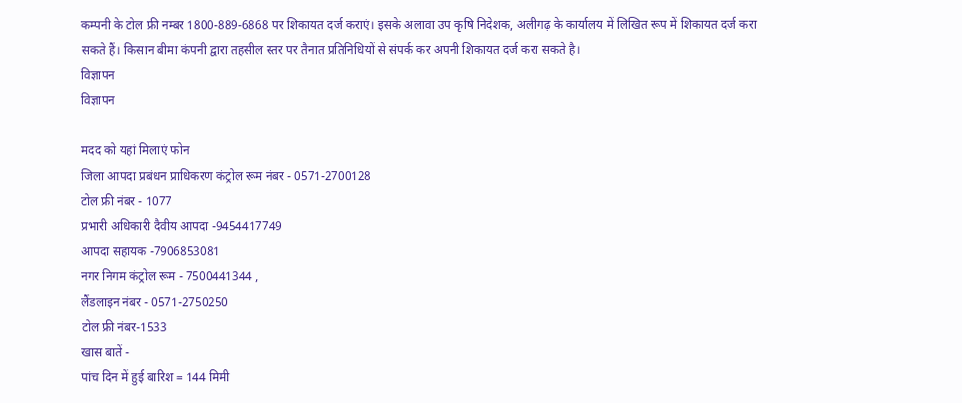कम्पनी के टोल फ्री नम्बर 1800-889-6868 पर शिकायत दर्ज कराएं। इसके अलावा उप कृषि निदेशक, अलीगढ़ के कार्यालय में लिखित रूप में शिकायत दर्ज करा सकते हैं। किसान बीमा कंपनी द्वारा तहसील स्तर पर तैनात प्रतिनिधियों से संपर्क कर अपनी शिकायत दर्ज करा सकते है।
विज्ञापन
विज्ञापन

मदद को यहां मिलाएं फोन
जिला आपदा प्रबंधन प्राधिकरण कंट्रोल रूम नंबर - 0571-2700128
टोल फ्री नंबर - 1077
प्रभारी अधिकारी दैवीय आपदा -9454417749
आपदा सहायक -7906853081
नगर निगम कंट्रोल रूम - 7500441344 ,
लैंडलाइन नंबर - 0571-2750250
टोल फ्री नंबर-1533
खास बातें -
पांच दिन में हुई बारिश = 144 मिमी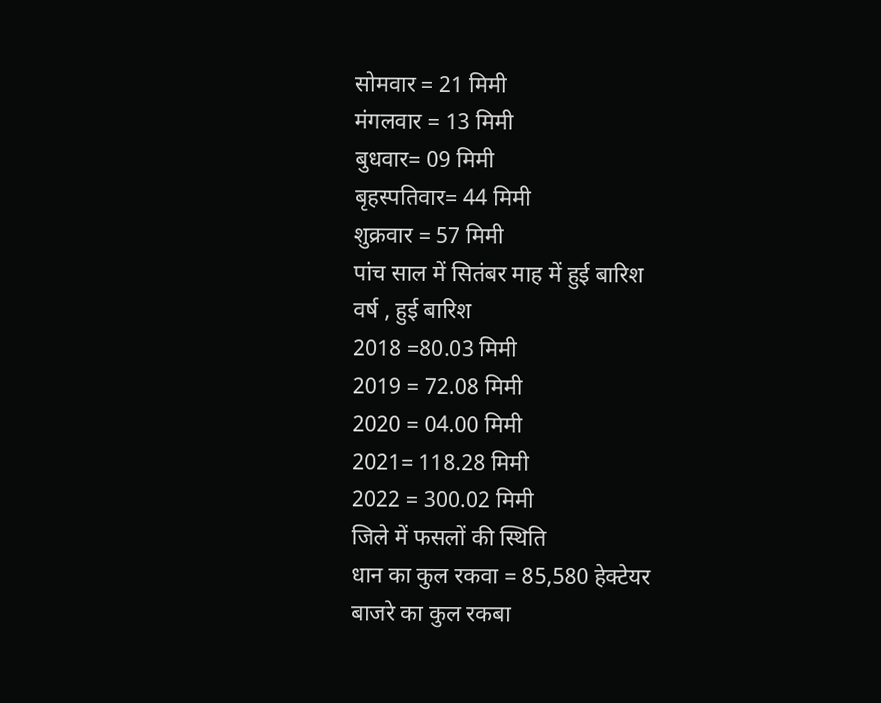सोमवार = 21 मिमी
मंगलवार = 13 मिमी
बुधवार= 09 मिमी
बृहस्पतिवार= 44 मिमी
शुक्रवार = 57 मिमी
पांच साल में सितंबर माह में हुई बारिश
वर्ष , हुई बारिश
2018 =80.03 मिमी
2019 = 72.08 मिमी
2020 = 04.00 मिमी
2021= 118.28 मिमी
2022 = 300.02 मिमी
जिले में फसलों की स्थिति
धान का कुल रकवा = 85,580 हेक्टेयर
बाजरे का कुल रकबा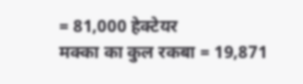= 81,000 हेक्टेयर
मक्का का कुल रकबा = 19,871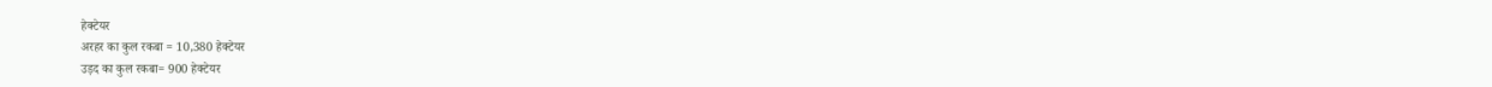हेक्टेयर
अरहर का कुल रकबा = 10,380 हेक्टेयर
उड़द का कुल रकबा= 900 हेक्टेयर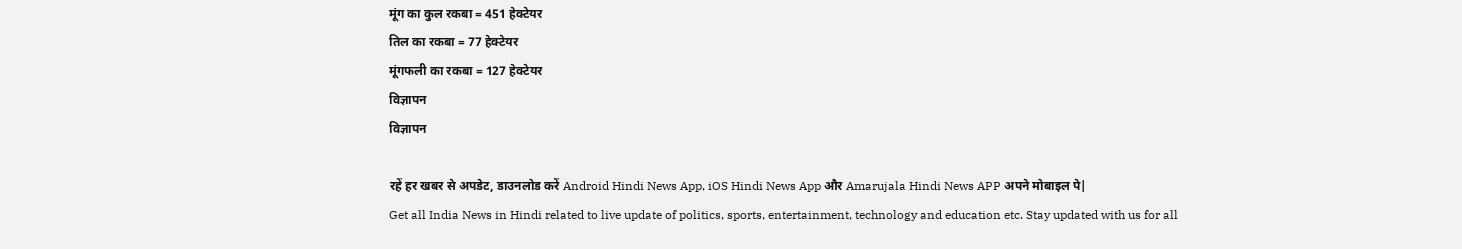मूंग का कुल रकबा = 451 हेक्टेयर
तिल का रकबा = 77 हेक्टेयर
मूंगफली का रकबा = 127 हेक्टेयर
विज्ञापन
विज्ञापन

रहें हर खबर से अपडेट, डाउनलोड करें Android Hindi News App, iOS Hindi News App और Amarujala Hindi News APP अपने मोबाइल पे|
Get all India News in Hindi related to live update of politics, sports, entertainment, technology and education etc. Stay updated with us for all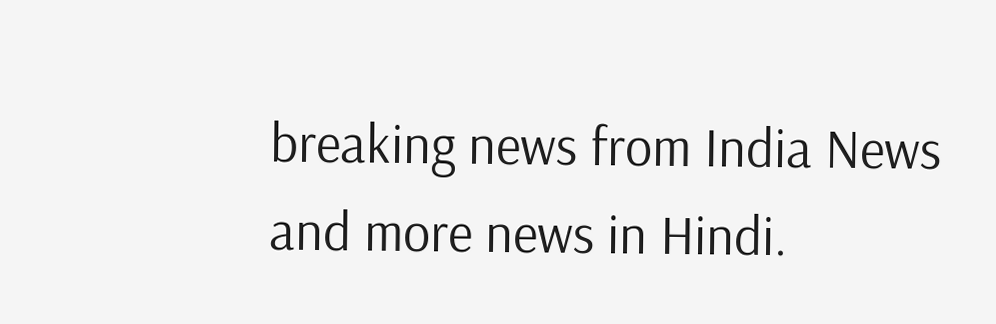breaking news from India News and more news in Hindi.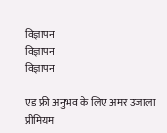विज्ञापन
विज्ञापन
विज्ञापन

एड फ्री अनुभव के लिए अमर उजाला प्रीमियम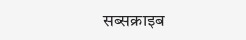सब्सक्राइब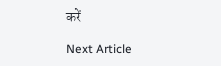करें

Next Article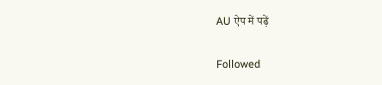AU ऐप में पढ़ें

Followed